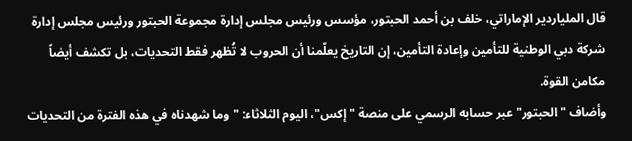قال الملياردير الإماراتي، خلف بن أحمد الحبتور، مؤسس ورئيس مجلس إدارة مجموعة الحبتور ورئيس مجلس إدارة شركة دبي الوطنية للتأمين وإعادة التأمين، إن التاريخ يعلّمنا أن الحروب لا تُظهر فقط التحديات، بل تكشف أيضاً مكامن القوة.
وأضاف "الحبتور" عبر حسابه الرسمي على منصة "إكس"، اليوم الثلاثاء: "وما شهدناه في هذه الفترة من التحديات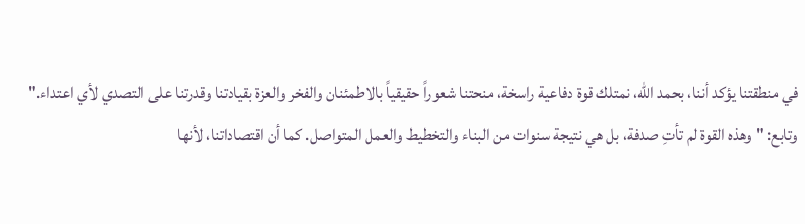في منطقتنا يؤكد أننا، بحمد الله، نمتلك قوة دفاعية راسخة، منحتنا شعوراً حقيقياً بالاطمئنان والفخر والعزة بقيادتنا وقدرتنا على التصدي لأي اعتداء."
وتابع: "وهذه القوة لم تأتِ صدفة، بل هي نتيجة سنوات من البناء والتخطيط والعمل المتواصل. كما أن اقتصاداتنا، لأنها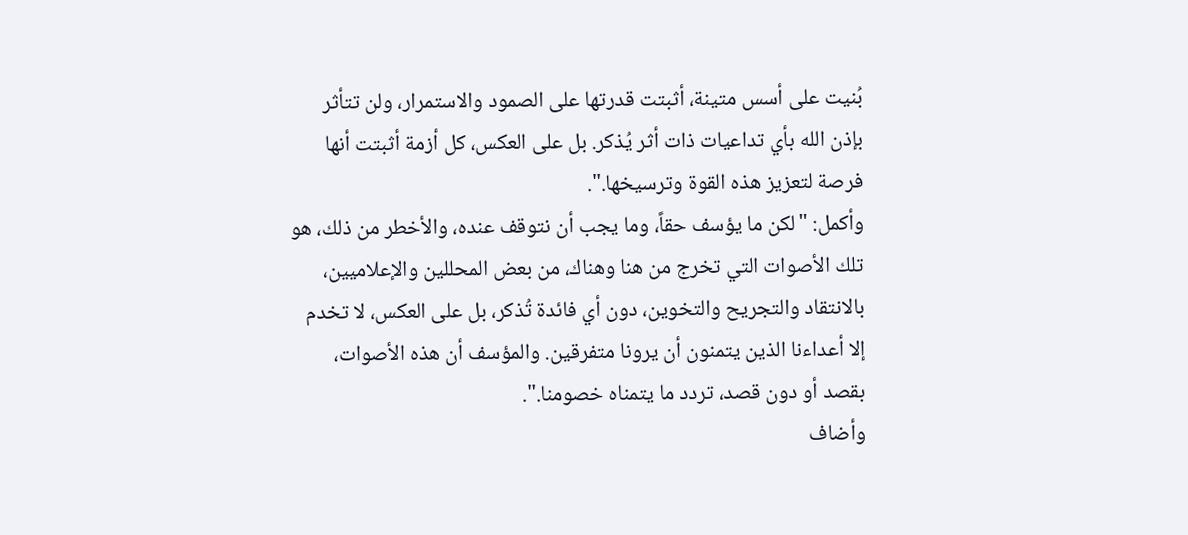بُنيت على أسس متينة، أثبتت قدرتها على الصمود والاستمرار، ولن تتأثر بإذن الله بأي تداعيات ذات أثر يُذكر. بل على العكس، كل أزمة أثبتت أنها فرصة لتعزيز هذه القوة وترسيخها.".
وأكمل: "لكن ما يؤسف حقاً، وما يجب أن نتوقف عنده، والأخطر من ذلك، هو تلك الأصوات التي تخرج من هنا وهناك، من بعض المحللين والإعلاميين، بالانتقاد والتجريح والتخوين، دون أي فائدة تُذكر، بل على العكس، لا تخدم إلا أعداءنا الذين يتمنون أن يرونا متفرقين. والمؤسف أن هذه الأصوات، بقصد أو دون قصد، تردد ما يتمناه خصومنا.".
وأضاف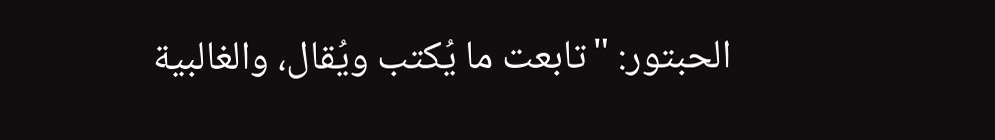الحبتور: "تابعت ما يُكتب ويُقال، والغالبية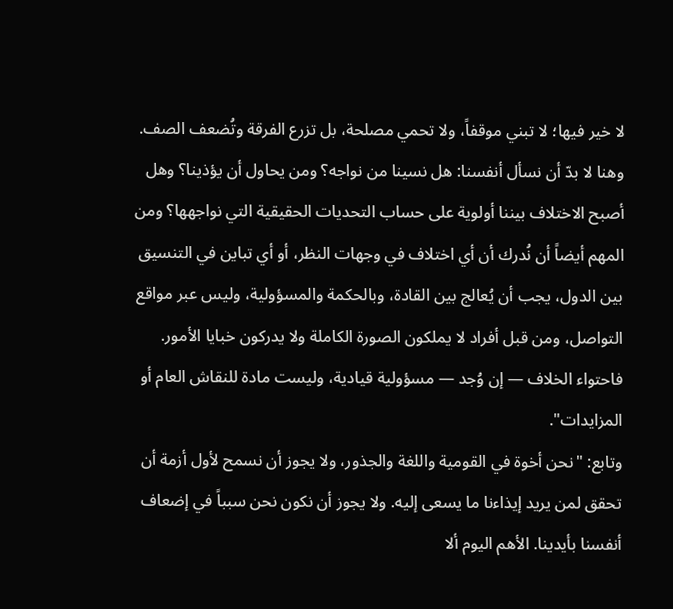لا خير فيها؛ لا تبني موقفاً، ولا تحمي مصلحة، بل تزرع الفرقة وتُضعف الصف. وهنا لا بدّ أن نسأل أنفسنا: هل نسينا من نواجه؟ ومن يحاول أن يؤذينا؟ وهل أصبح الاختلاف بيننا أولوية على حساب التحديات الحقيقية التي نواجهها؟ ومن المهم أيضاً أن نُدرك أن أي اختلاف في وجهات النظر، أو أي تباين في التنسيق بين الدول، يجب أن يُعالج بين القادة، وبالحكمة والمسؤولية، وليس عبر مواقع التواصل، ومن قبل أفراد لا يملكون الصورة الكاملة ولا يدركون خبايا الأمور. فاحتواء الخلاف — إن وُجد — مسؤولية قيادية، وليست مادة للنقاش العام أو المزايدات".
وتابع: "نحن أخوة في القومية واللغة والجذور، ولا يجوز أن نسمح لأول أزمة أن تحقق لمن يريد إيذاءنا ما يسعى إليه. ولا يجوز أن نكون نحن سبباً في إضعاف أنفسنا بأيدينا. الأهم اليوم ألا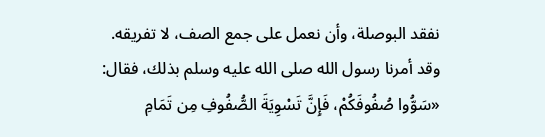نفقد البوصلة، وأن نعمل على جمع الصف، لا تفريقه. وقد أمرنا رسول الله صلى الله عليه وسلم بذلك، فقال: «سَوُّوا صُفُوفَكُمْ، فَإِنَّ تَسْوِيَةَ الصُّفُوفِ مِن تَمَامِ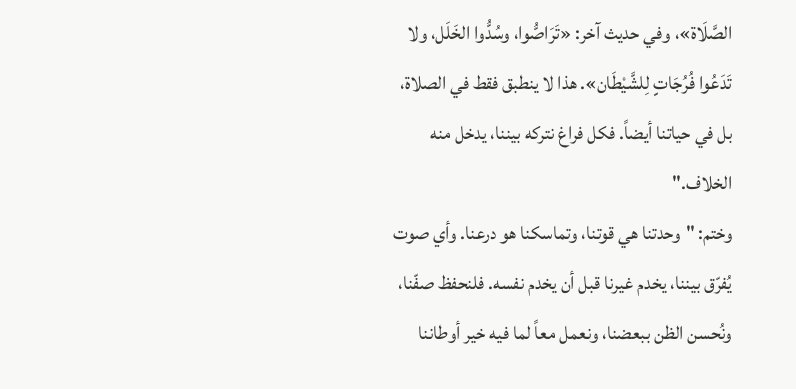الصَّلَاة»، وفي حديث آخر: «تَرَاصُّوا، وسُدُّوا الخَلَل، ولا تَدَعُوا فُرُجَاتٍ لِلشَّيْطَان». هذا لا ينطبق فقط في الصلاة، بل في حياتنا أيضاً. فكل فراغ نتركه بيننا، يدخل منه الخلاف."
وختم: "وحدتنا هي قوتنا، وتماسكنا هو درعنا. وأي صوت يُفرّق بيننا، يخدم غيرنا قبل أن يخدم نفسه. فلنحفظ صفّنا، ونُحسن الظن ببعضنا، ونعمل معاً لما فيه خير أوطاننا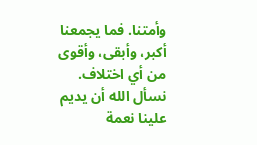وأمتنا. فما يجمعنا أكبر، وأبقى، وأقوى من أي اختلاف. نسأل الله أن يديم علينا نعمة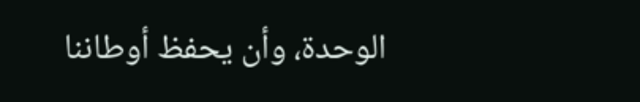الوحدة، وأن يحفظ أوطاننا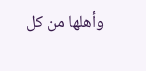وأهلها من كل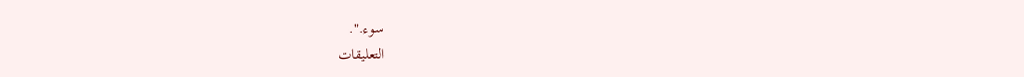سوء.".
التعليقات